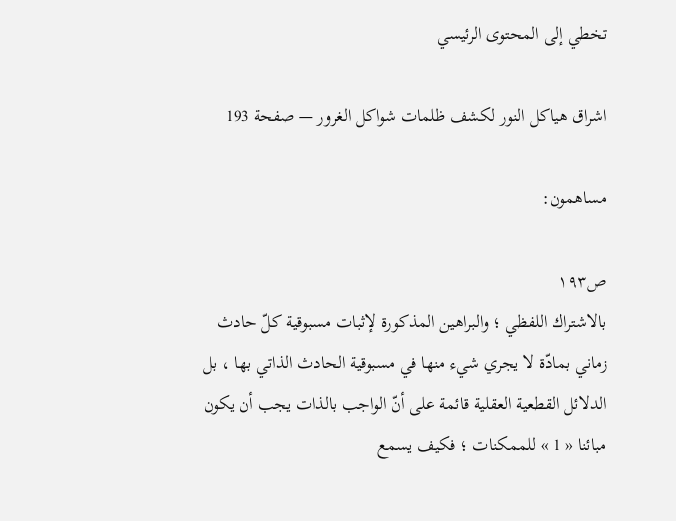تخطي إلى المحتوى الرئيسي

اشراق هياكل النور لكشف ظلمات شواكل الغرور — صفحة 193

مساهمون:

ص١٩٣
بالاشتراك اللفظي ؛ والبراهين المذكورة لإثبات مسبوقية كلّ حادث زماني بمادّة لا يجري شيء منها في مسبوقية الحادث الذاتي بها ، بل الدلائل القطعية العقلية قائمة على أنّ الواجب بالذات يجب أن يكون مبائنا « 1 » للممكنات ؛ فكيف يسمع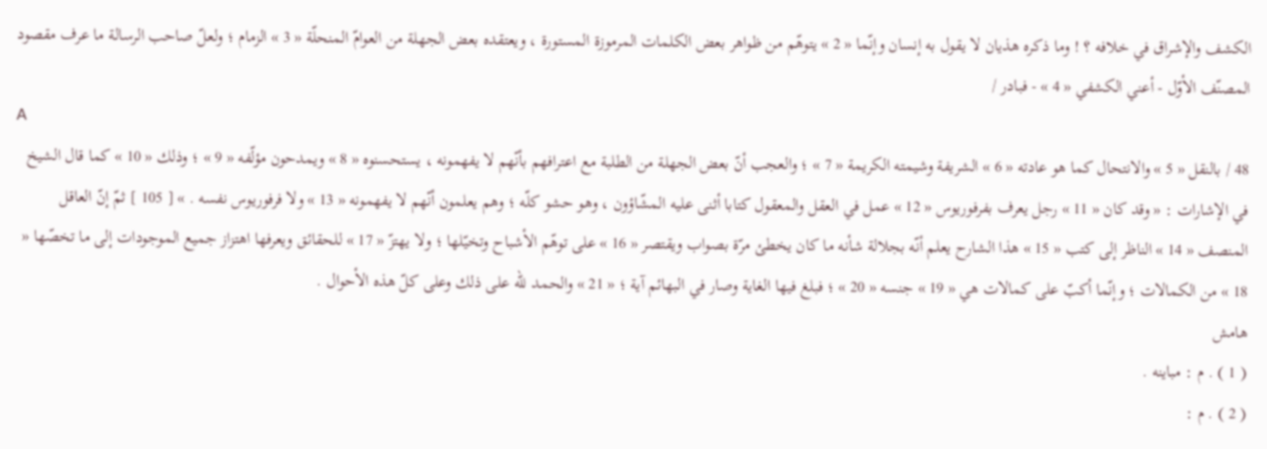الكشف والإشراق في خلافه ؟ ! وما ذكره هذيان لا يقول به إنسان وإنّما « 2 » يتوهّم من ظواهر بعض الكلمات المرموزة المستورة ، ويعتقده بعض الجهلة من العوامّ المنحلّة « 3 » الزمام ؛ ولعلّ صاحب الرسالة ما عرف مقصود المصنّف الأوّل - أعني الكشفي « 4 » - فبادر /
A
48 / بالنقل « 5 » والانتحال كما هو عادته « 6 » الشريفة وشيمته الكريمة « 7 » ؛ والعجب أنّ بعض الجهلة من الطلبة مع اعترافهم بأنّهم لا يفهمونه ، يستحسنوه « 8 » ويمدحون مؤلّفه « 9 » ؛ وذلك « 10 » كما قال الشيخ في الإشارات : « وقد كان « 11 » رجل يعرف بفرفوريوس « 12 » عمل في العقل والمعقول كتابا أثنى عليه المشّاؤون ، وهو حشو كلّه ؛ وهم يعلمون أنّهم لا يفهمونه « 13 » ولا فرفوريوس نفسه . » [ 105 ] ثمّ إنّ العاقل المنصف « 14 » الناظر إلى كتب « 15 » هذا الشارح يعلم أنّه بجلالة شأنه ما كان يخطئ مرّة بصواب ويقتصر « 16 » على توهّم الأشباح وتخيّلها ؛ ولا يهتزّ « 17 » للحقائق ويعرفها اهتزاز جميع الموجودات إلى ما تخصّها « 18 » من الكمالات ؛ وإنّما أكبّ على كمالات هي « 19 » جنسه « 20 » ؛ فبلغ فيها الغاية وصار في البهائم آية ؛ « 21 » والحمد للّه على ذلك وعلى كلّ هذه الأحوال .
هامش
( 1 ) . م : مباينه .
( 2 ) . م :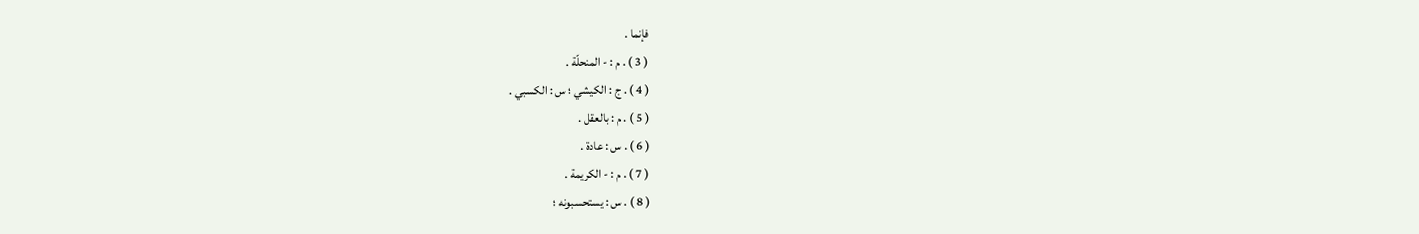فإنما .
( 3 ) . م : - المنحلّة .
( 4 ) . ج : الكيشي ؛ س : الكسبي .
( 5 ) . م : بالعقل .
( 6 ) . س : عادة .
( 7 ) . م : - الكريمة .
( 8 ) . س : يستحسبونه ؛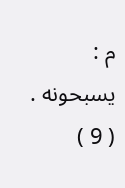م : يسبحونه .
( 9 )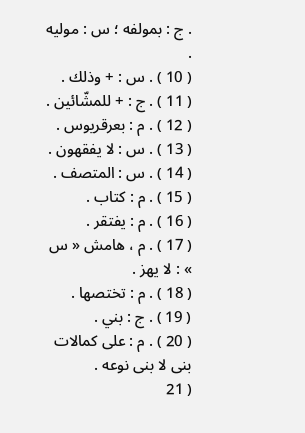. ج : بمولفه ؛ س : موليه .
( 10 ) . س : + وذلك .
( 11 ) . ج : + للمشّائين .
( 12 ) . م : بعرقريوس .
( 13 ) . س : لا يفقهون .
( 14 ) . س : المتصف .
( 15 ) . م : كتاب .
( 16 ) . م : يفتقر .
( 17 ) . م ، هامش « س » : لا يهز .
( 18 ) . م : تختصها .
( 19 ) . ج : بني .
( 20 ) . م : على كمالات بنى لا بنى نوعه .
( 21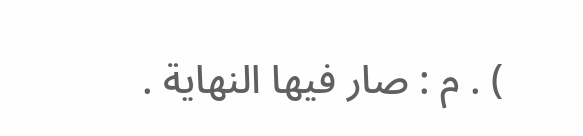) . م : صار فيها النهاية .